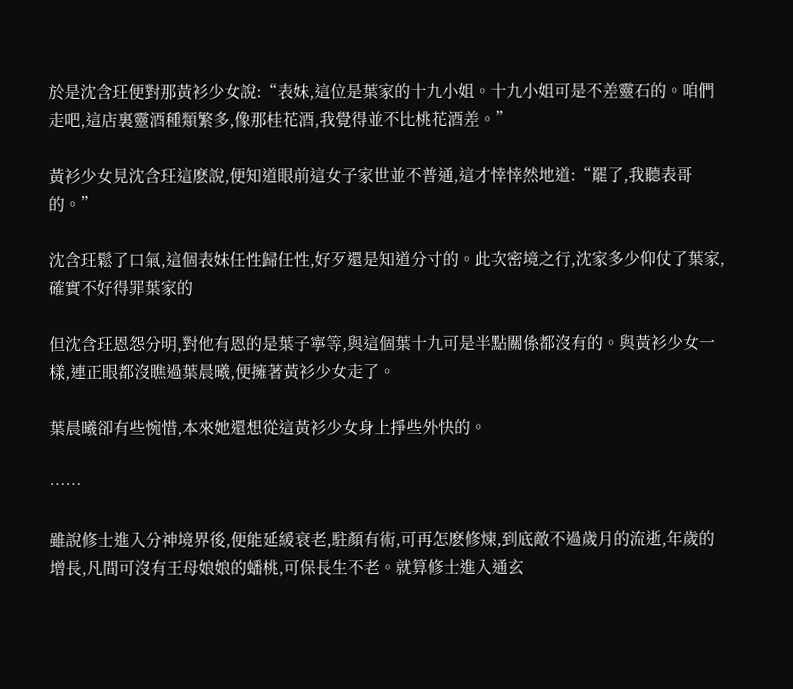於是沈含玨便對那黃衫少女說:“表妹,這位是葉家的十九小姐。十九小姐可是不差靈石的。咱們走吧,這店裏靈酒種類繁多,像那桂花酒,我覺得並不比桃花酒差。”

黃衫少女見沈含玨這麽說,便知道眼前這女子家世並不普通,這才悻悻然地道:“罷了,我聽表哥的。”

沈含玨鬆了口氣,這個表妹任性歸任性,好歹還是知道分寸的。此次密境之行,沈家多少仰仗了葉家,確實不好得罪葉家的

但沈含玨恩怨分明,對他有恩的是葉子寧等,與這個葉十九可是半點關係都沒有的。與黃衫少女一樣,連正眼都沒瞧過葉晨曦,便擁著黃衫少女走了。

葉晨曦卻有些惋惜,本來她還想從這黃衫少女身上掙些外快的。

……

雖說修士進入分神境界後,便能延緩衰老,駐顏有術,可再怎麽修煉,到底敵不過歲月的流逝,年歲的增長,凡間可沒有王母娘娘的蟠桃,可保長生不老。就算修士進入通玄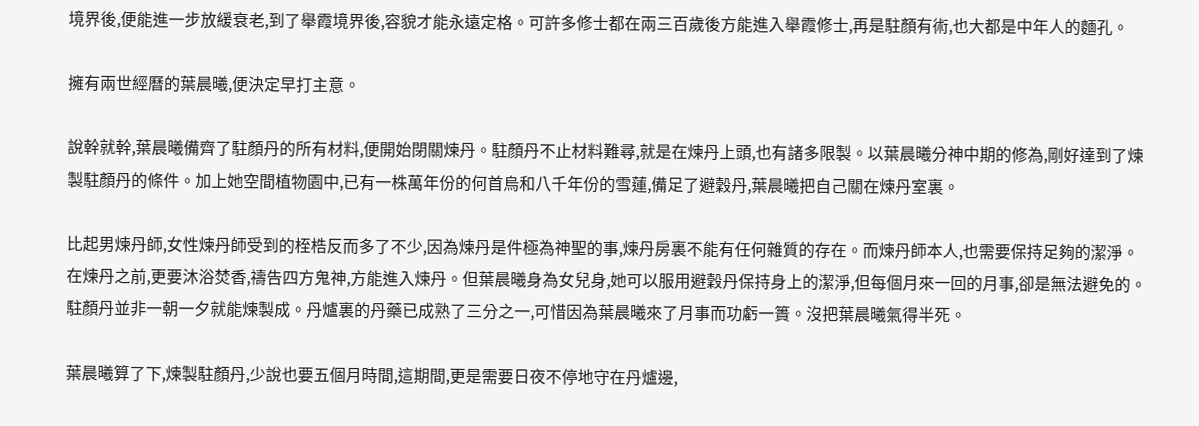境界後,便能進一步放緩衰老,到了舉霞境界後,容貌才能永遠定格。可許多修士都在兩三百歲後方能進入舉霞修士,再是駐顏有術,也大都是中年人的麵孔。

擁有兩世經曆的葉晨曦,便決定早打主意。

說幹就幹,葉晨曦備齊了駐顏丹的所有材料,便開始閉關煉丹。駐顏丹不止材料難尋,就是在煉丹上頭,也有諸多限製。以葉晨曦分神中期的修為,剛好達到了煉製駐顏丹的條件。加上她空間植物園中,已有一株萬年份的何首烏和八千年份的雪蓮,備足了避穀丹,葉晨曦把自己關在煉丹室裏。

比起男煉丹師,女性煉丹師受到的桎梏反而多了不少,因為煉丹是件極為神聖的事,煉丹房裏不能有任何雜質的存在。而煉丹師本人,也需要保持足夠的潔淨。在煉丹之前,更要沐浴焚香,禱告四方鬼神,方能進入煉丹。但葉晨曦身為女兒身,她可以服用避穀丹保持身上的潔淨,但每個月來一回的月事,卻是無法避免的。駐顏丹並非一朝一夕就能煉製成。丹爐裏的丹藥已成熟了三分之一,可惜因為葉晨曦來了月事而功虧一簣。沒把葉晨曦氣得半死。

葉晨曦算了下,煉製駐顏丹,少說也要五個月時間,這期間,更是需要日夜不停地守在丹爐邊,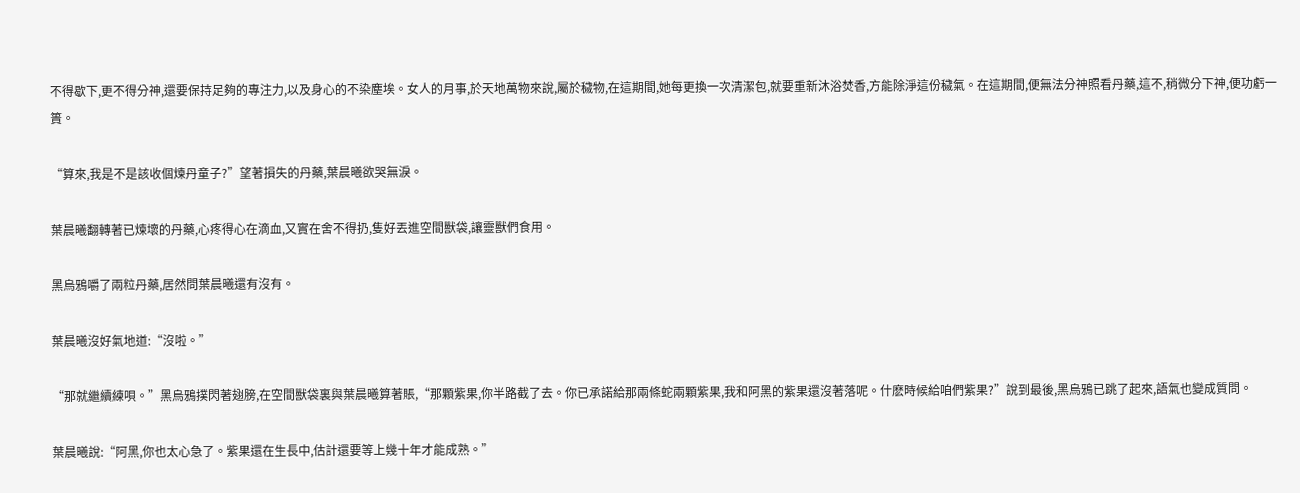不得歇下,更不得分神,還要保持足夠的專注力,以及身心的不染塵埃。女人的月事,於天地萬物來說,屬於穢物,在這期間,她每更換一次清潔包,就要重新沐浴焚香,方能除淨這份穢氣。在這期間,便無法分神照看丹藥,這不,稍微分下神,便功虧一簣。

“算來,我是不是該收個煉丹童子?”望著損失的丹藥,葉晨曦欲哭無淚。

葉晨曦翻轉著已煉壞的丹藥,心疼得心在滴血,又實在舍不得扔,隻好丟進空間獸袋,讓靈獸們食用。

黑烏鴉嚼了兩粒丹藥,居然問葉晨曦還有沒有。

葉晨曦沒好氣地道:“沒啦。”

“那就繼續練唄。”黑烏鴉撲閃著翅膀,在空間獸袋裏與葉晨曦算著賬,“那顆紫果,你半路截了去。你已承諾給那兩條蛇兩顆紫果,我和阿黑的紫果還沒著落呢。什麽時候給咱們紫果?”說到最後,黑烏鴉已跳了起來,語氣也變成質問。

葉晨曦說:“阿黑,你也太心急了。紫果還在生長中,估計還要等上幾十年才能成熟。”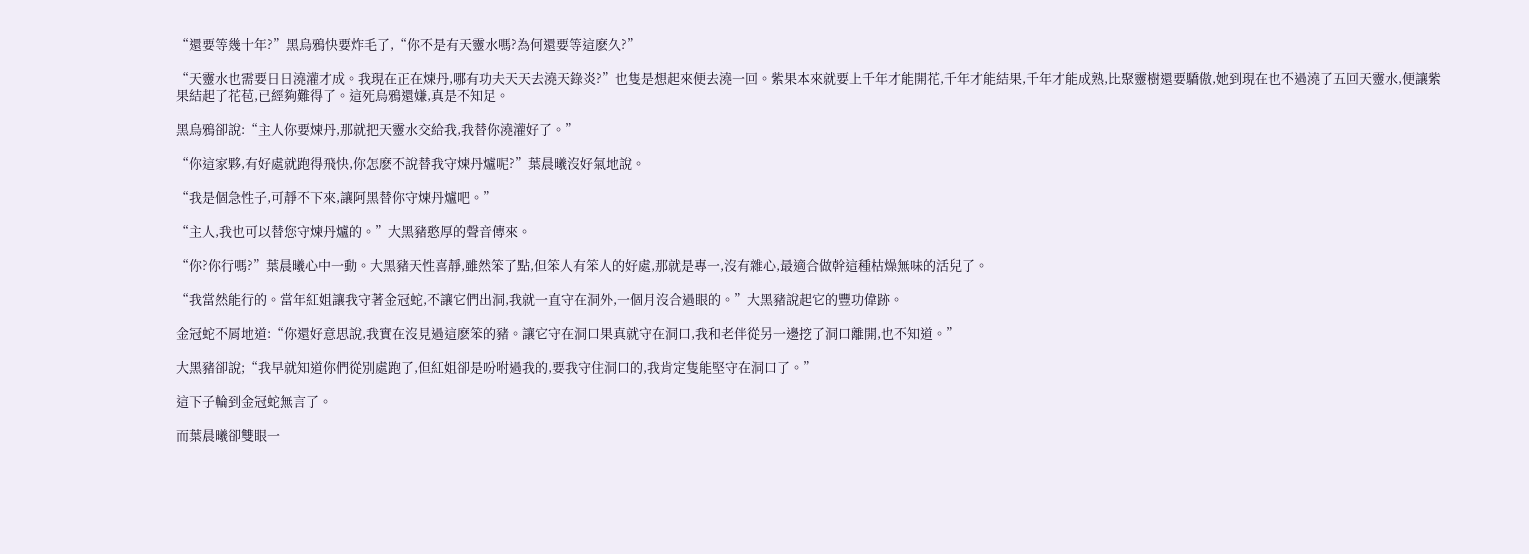“還要等幾十年?”黑烏鴉快要炸毛了,“你不是有天靈水嗎?為何還要等這麽久?”

“天靈水也需要日日澆灌才成。我現在正在煉丹,哪有功夫天天去澆天錄炎?”也隻是想起來便去澆一回。紫果本來就要上千年才能開花,千年才能結果,千年才能成熟,比聚靈樹還要驕傲,她到現在也不過澆了五回天靈水,便讓紫果結起了花苞,已經夠難得了。這死烏鴉還嫌,真是不知足。

黑烏鴉卻說:“主人你要煉丹,那就把天靈水交給我,我替你澆灌好了。”

“你這家夥,有好處就跑得飛快,你怎麽不說替我守煉丹爐呢?”葉晨曦沒好氣地說。

“我是個急性子,可靜不下來,讓阿黑替你守煉丹爐吧。”

“主人,我也可以替您守煉丹爐的。”大黑豬憨厚的聲音傳來。

“你?你行嗎?”葉晨曦心中一動。大黑豬天性喜靜,雖然笨了點,但笨人有笨人的好處,那就是專一,沒有雜心,最適合做幹這種枯燥無味的活兒了。

“我當然能行的。當年紅姐讓我守著金冠蛇,不讓它們出洞,我就一直守在洞外,一個月沒合過眼的。”大黑豬說起它的豐功偉跡。

金冠蛇不屑地道:“你還好意思說,我實在沒見過這麽笨的豬。讓它守在洞口果真就守在洞口,我和老伴從另一邊挖了洞口離開,也不知道。”

大黑豬卻說;“我早就知道你們從別處跑了,但紅姐卻是吩咐過我的,要我守住洞口的,我肯定隻能堅守在洞口了。”

這下子輪到金冠蛇無言了。

而葉晨曦卻雙眼一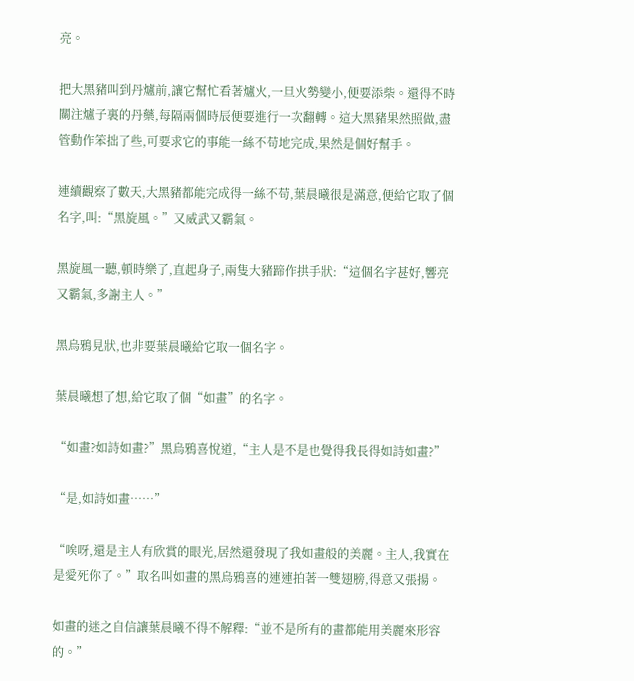亮。

把大黑豬叫到丹爐前,讓它幫忙看著爐火,一旦火勢變小,便要添柴。還得不時關注爐子裏的丹藥,每隔兩個時辰便要進行一次翻轉。這大黑豬果然照做,盡管動作笨拙了些,可要求它的事能一絲不苟地完成,果然是個好幫手。

連續觀察了數天,大黑豬都能完成得一絲不苟,葉晨曦很是滿意,便給它取了個名字,叫:“黑旋風。”又威武又霸氣。

黑旋風一聽,頓時樂了,直起身子,兩隻大豬蹄作拱手狀:“這個名字甚好,響亮又霸氣,多謝主人。”

黑烏鴉見狀,也非要葉晨曦給它取一個名字。

葉晨曦想了想,給它取了個“如畫”的名字。

“如畫?如詩如畫?”黑烏鴉喜悅道,“主人是不是也覺得我長得如詩如畫?”

“是,如詩如畫……”

“唉呀,還是主人有欣賞的眼光,居然還發現了我如畫般的美麗。主人,我實在是愛死你了。”取名叫如畫的黑烏鴉喜的連連拍著一雙翅膀,得意又張揚。

如畫的迷之自信讓葉晨曦不得不解釋:“並不是所有的畫都能用美麗來形容的。”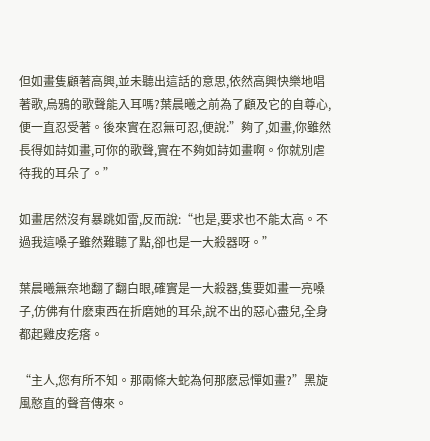但如畫隻顧著高興,並未聽出這話的意思,依然高興快樂地唱著歌,烏鴉的歌聲能入耳嗎?葉晨曦之前為了顧及它的自尊心,便一直忍受著。後來實在忍無可忍,便說:”夠了,如畫,你雖然長得如詩如畫,可你的歌聲,實在不夠如詩如畫啊。你就別虐待我的耳朵了。”

如畫居然沒有暴跳如雷,反而說:“也是,要求也不能太高。不過我這嗓子雖然難聽了點,卻也是一大殺器呀。”

葉晨曦無奈地翻了翻白眼,確實是一大殺器,隻要如畫一亮嗓子,仿佛有什麽東西在折磨她的耳朵,說不出的惡心盡兒,全身都起雞皮疙瘩。

“主人,您有所不知。那兩條大蛇為何那麽忌憚如畫?”黑旋風憨直的聲音傳來。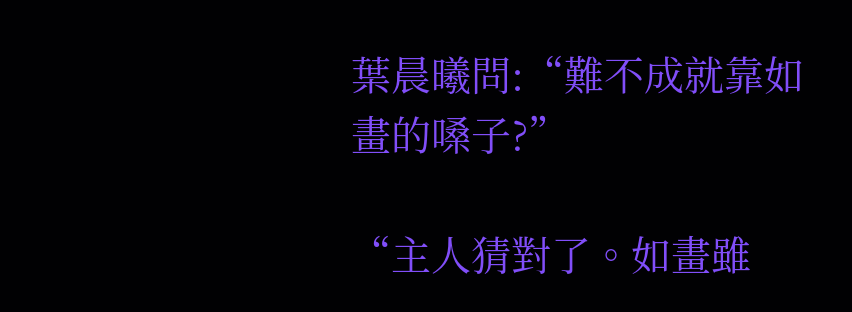葉晨曦問:“難不成就靠如畫的嗓子?”

“主人猜對了。如畫雖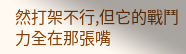然打架不行,但它的戰鬥力全在那張嘴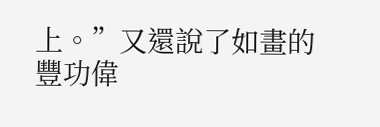上。”又還說了如畫的豐功偉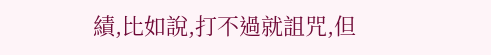績,比如說,打不過就詛咒,但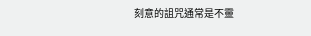刻意的詛咒通常是不靈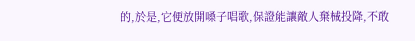的,於是,它便放開嗓子唱歌,保證能讓敵人棄械投降,不敢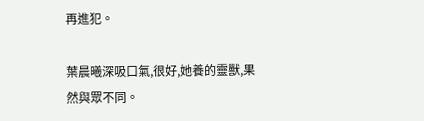再進犯。

葉晨曦深吸口氣,很好,她養的靈獸,果然與眾不同。